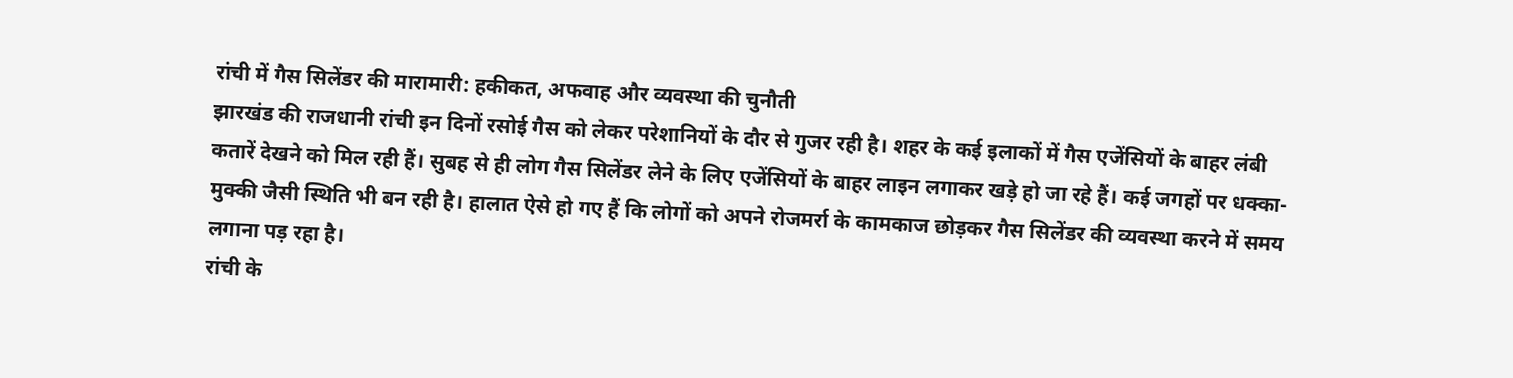रांची में गैस सिलेंडर की मारामारी: हकीकत, अफवाह और व्यवस्था की चुनौती
झारखंड की राजधानी रांची इन दिनों रसोई गैस को लेकर परेशानियों के दौर से गुजर रही है। शहर के कई इलाकों में गैस एजेंसियों के बाहर लंबी कतारें देखने को मिल रही हैं। सुबह से ही लोग गैस सिलेंडर लेने के लिए एजेंसियों के बाहर लाइन लगाकर खड़े हो जा रहे हैं। कई जगहों पर धक्का-मुक्की जैसी स्थिति भी बन रही है। हालात ऐसे हो गए हैं कि लोगों को अपने रोजमर्रा के कामकाज छोड़कर गैस सिलेंडर की व्यवस्था करने में समय लगाना पड़ रहा है।
रांची के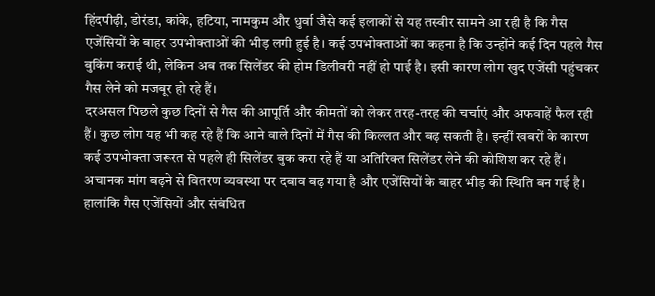हिंदपीढ़ी, डोरंडा, कांके, हटिया, नामकुम और धुर्वा जैसे कई इलाकों से यह तस्वीर सामने आ रही है कि गैस एजेंसियों के बाहर उपभोक्ताओं की भीड़ लगी हुई है। कई उपभोक्ताओं का कहना है कि उन्होंने कई दिन पहले गैस बुकिंग कराई थी, लेकिन अब तक सिलेंडर की होम डिलीवरी नहीं हो पाई है। इसी कारण लोग खुद एजेंसी पहुंचकर गैस लेने को मजबूर हो रहे हैं।
दरअसल पिछले कुछ दिनों से गैस की आपूर्ति और कीमतों को लेकर तरह-तरह की चर्चाएं और अफवाहें फैल रही हैं। कुछ लोग यह भी कह रहे हैं कि आने वाले दिनों में गैस की किल्लत और बढ़ सकती है। इन्हीं खबरों के कारण कई उपभोक्ता जरूरत से पहले ही सिलेंडर बुक करा रहे हैं या अतिरिक्त सिलेंडर लेने की कोशिश कर रहे हैं। अचानक मांग बढ़ने से वितरण व्यवस्था पर दबाव बढ़ गया है और एजेंसियों के बाहर भीड़ की स्थिति बन गई है।
हालांकि गैस एजेंसियों और संबंधित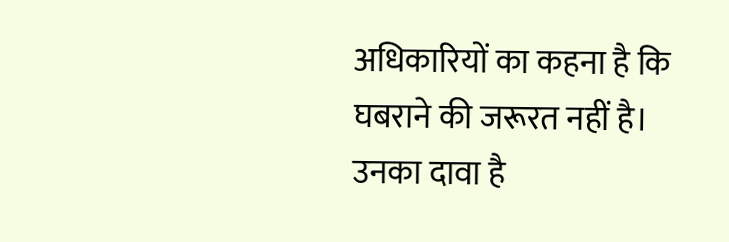अधिकारियों का कहना है कि घबराने की जरूरत नहीं है। उनका दावा है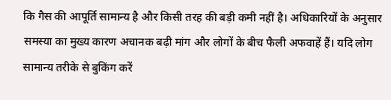कि गैस की आपूर्ति सामान्य है और किसी तरह की बड़ी कमी नहीं है। अधिकारियों के अनुसार समस्या का मुख्य कारण अचानक बढ़ी मांग और लोगों के बीच फैली अफवाहें हैं। यदि लोग सामान्य तरीके से बुकिंग करें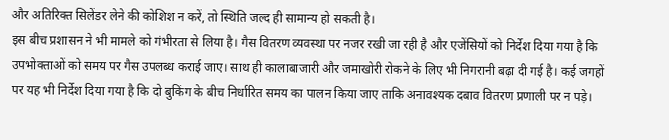और अतिरिक्त सिलेंडर लेने की कोशिश न करें, तो स्थिति जल्द ही सामान्य हो सकती है।
इस बीच प्रशासन ने भी मामले को गंभीरता से लिया है। गैस वितरण व्यवस्था पर नजर रखी जा रही है और एजेंसियों को निर्देश दिया गया है कि उपभोक्ताओं को समय पर गैस उपलब्ध कराई जाए। साथ ही कालाबाजारी और जमाखोरी रोकने के लिए भी निगरानी बढ़ा दी गई है। कई जगहों पर यह भी निर्देश दिया गया है कि दो बुकिंग के बीच निर्धारित समय का पालन किया जाए ताकि अनावश्यक दबाव वितरण प्रणाली पर न पड़े।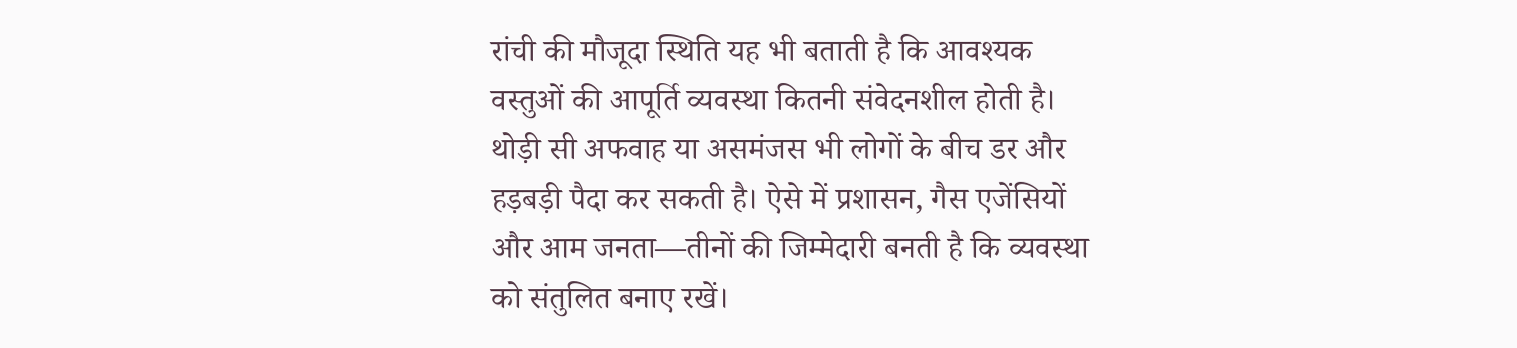रांची की मौजूदा स्थिति यह भी बताती है कि आवश्यक वस्तुओं की आपूर्ति व्यवस्था कितनी संवेदनशील होती है। थोड़ी सी अफवाह या असमंजस भी लोगों के बीच डर और हड़बड़ी पैदा कर सकती है। ऐसे में प्रशासन, गैस एजेंसियों और आम जनता—तीनों की जिम्मेदारी बनती है कि व्यवस्था को संतुलित बनाए रखें।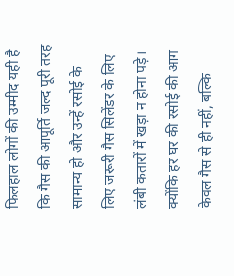फिलहाल लोगों की उम्मीद यही है कि गैस की आपूर्ति जल्द पूरी तरह सामान्य हो और उन्हें रसोई के लिए जरूरी गैस सिलेंडर के लिए लंबी कतारों में खड़ा न होना पड़े। क्योंकि हर घर की रसोई की आग केवल गैस से ही नहीं, बल्कि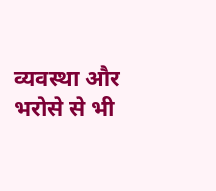व्यवस्था और भरोसे से भी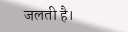जलती है।